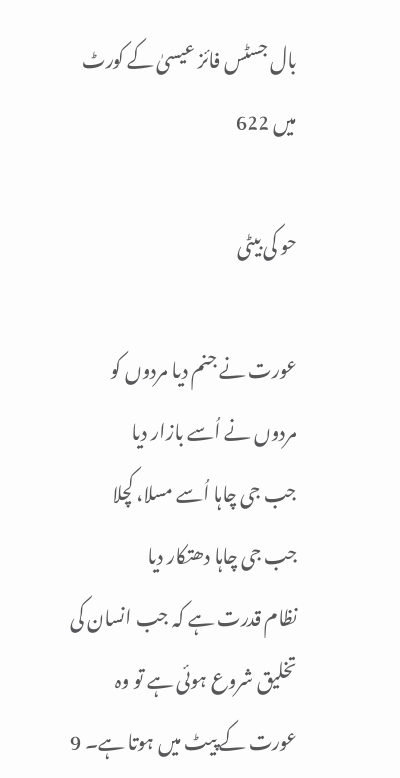بال جسٹس فائز عیسیٰ کے کورٹ میں 622

حو کی بیٹی

عورت نے جنم دیا مردوں کو
مردوں نے اُسے بازار دیا
جب جی چاہا اُسے مسلا، کچلا
جب جی چاہا دھتکار دیا
نظام قدرت ہے کہ جب انسان کی تخلیق شروع ہوئی ہے تو وہ عورت کے پیٹ میں ہوتا ہے۔ 9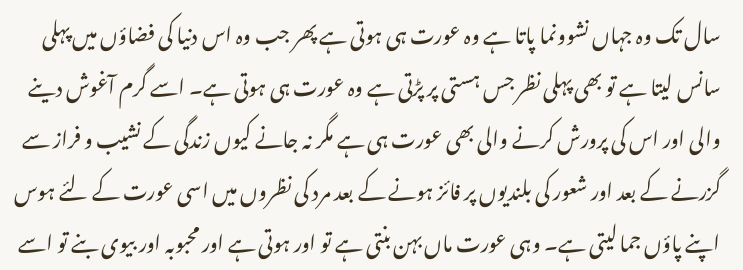سال تک وہ جہاں نشوونما پاتا ہے وہ عورت ہی ہوتی ہے پھر جب وہ اس دنیا کی فضاؤں میں پہلی سانس لیتا ہے تو بھی پہلی نظر جس ہستی پر پڑتی ہے وہ عورت ہی ہوتی ہے۔ اسے گرم آغوش دینے والی اور اس کی پرورش کرنے والی بھی عورت ہی ہے مگر نہ جانے کیوں زندگی کے نشیب و فراز سے گزرنے کے بعد اور شعور کی بلندیوں پر فائز ہونے کے بعد مرد کی نظروں میں اسی عورت کے لئے ہوس اپنے پاؤں جما لیتی ہے۔ وہی عورت ماں بہن بنتی ہے تو اور ہوتی ہے اور محبوبہ اور بیوی بنے تو اسے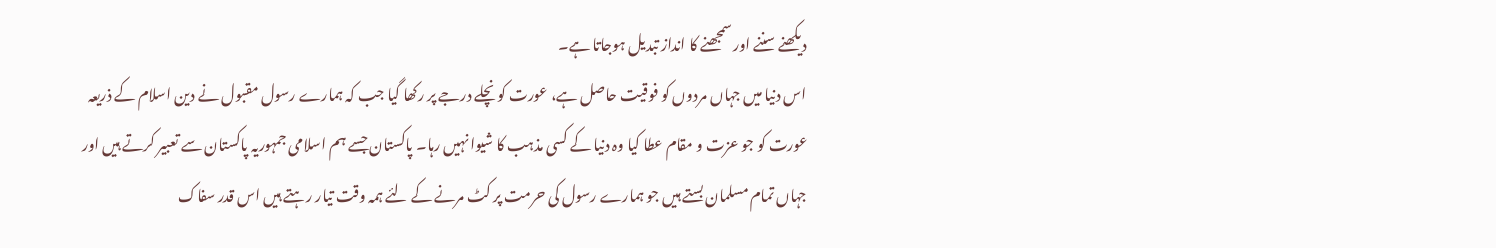دیکھنے سننے اور سمجھنے کا انداز تبدیل ہوجاتا ہے۔
اس دنیا میں جہاں مردوں کو فوقیت حاصل ہے، عورت کو نچلے درجے پر رکھا گیا جب کہ ہمارے رسول مقبول نے دین اسلام کے ذریعہ عورت کو جو عزت و مقام عطا کیا وہ دنیا کے کسی مذہب کا شیوا نہیں رہا۔ پاکستان جسے ہم اسلامی جمہوریہ پاکستان سے تعبیر کرتے ہیں اور جہاں تمام مسلمان بستے ہیں جو ہمارے رسول کی حرمت پر کٹ مرنے کے لئے ہمہ وقت تیار رہتے ہیں اس قدر سفاک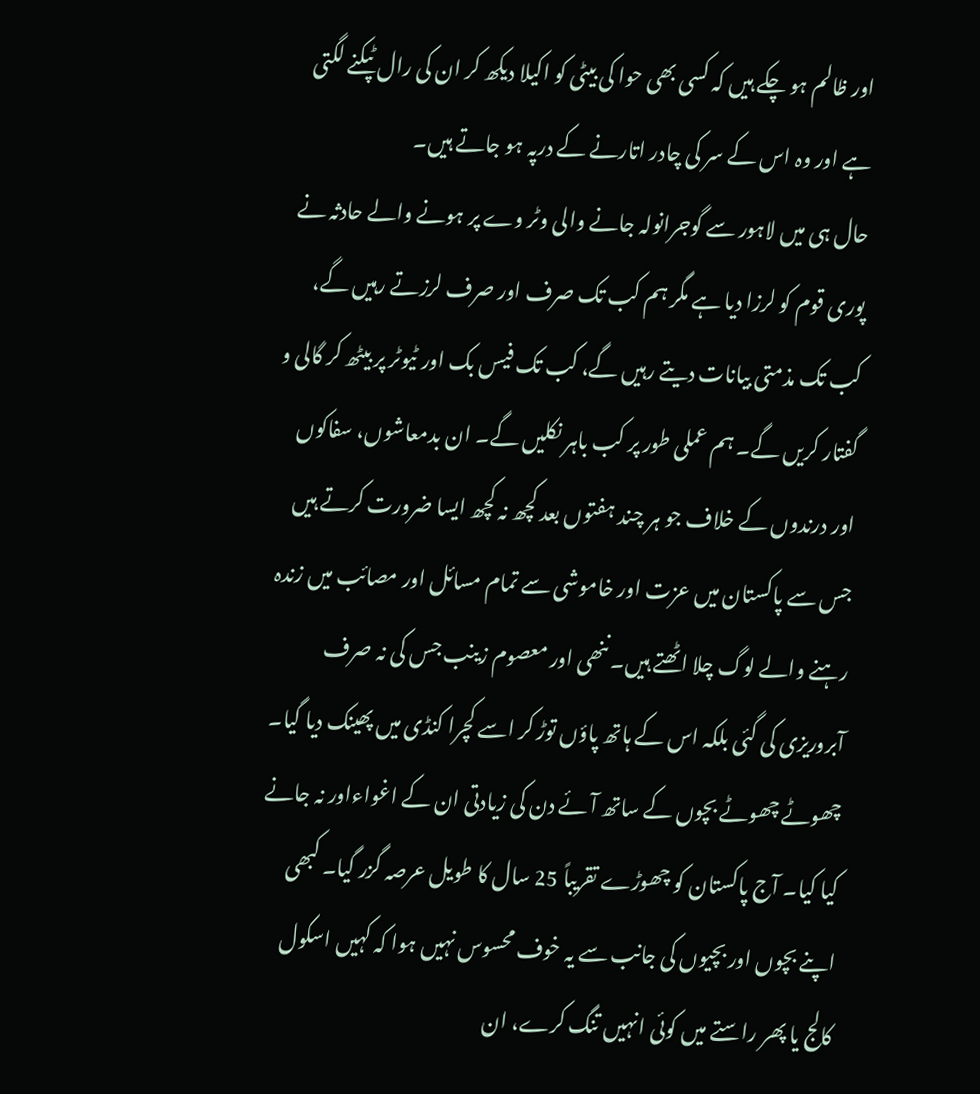اور ظالم ہو چکے ہیں کہ کسی بھی حوا کی بیٹی کو اکیلا دیکھ کر ان کی رال ٹپکنے لگتی ہے اور وہ اس کے سر کی چادر اتارنے کے درپہ ہو جاتے ہیں۔
حال ہی میں لاہور سے گوجرانولہ جانے والی وٹر وے پر ہونے والے حادثہ نے پوری قوم کو لرزا دیا ہے مگر ہم کب تک صرف اور صرف لرزتے رہیں گے، کب تک مذمتی بیانات دیتے رہیں گے، کب تک فیس بک اور ٹیوٹر پر بیٹھ کر گالی و گفتار کریں گے۔ ہم عملی طور پر کب باہر نکلیں گے۔ ان بدمعاشوں، سفاکوں اور درندوں کے خلاف جو ہر چند ہفتوں بعد کچھ نہ کچھ ایسا ضرورت کرتے ہیں جس سے پاکستان میں عزت اور خاموشی سے تمام مسائل اور مصائب میں زندہ رہنے والے لوگ چلا اٹھتے ہیں۔ ننھی اور معصوم زینب جس کی نہ صرف آبروریزی کی گئی بلکہ اس کے ہاتھ پاؤں توڑ کر اسے کچرا کنڈی میں پھینک دیا گیا۔ چھوٹے چھوٹے بچوں کے ساتھ آئے دن کی زیادتی ان کے اغواءاور نہ جانے کیا کیا۔ آج پاکستان کو چھوڑے تقریباً 25 سال کا طویل عرصہ گزر گیا۔ کبھی اپنے بچوں اور بچیوں کی جانب سے یہ خوف محسوس نہیں ہوا کہ کہیں اسکول کالج یا پھر راستے میں کوئی انہیں تنگ کرے، ان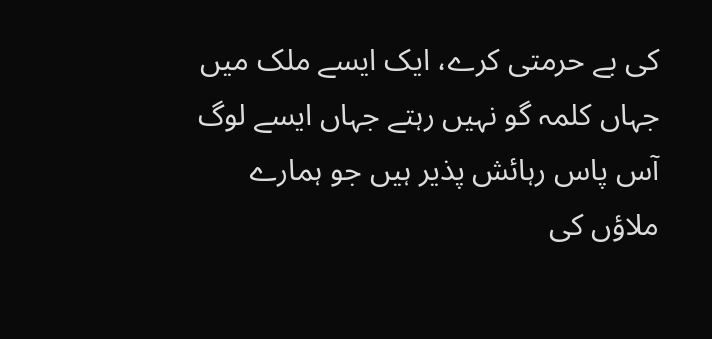کی بے حرمتی کرے، ایک ایسے ملک میں جہاں کلمہ گو نہیں رہتے جہاں ایسے لوگ آس پاس رہائش پذیر ہیں جو ہمارے ملاؤں کی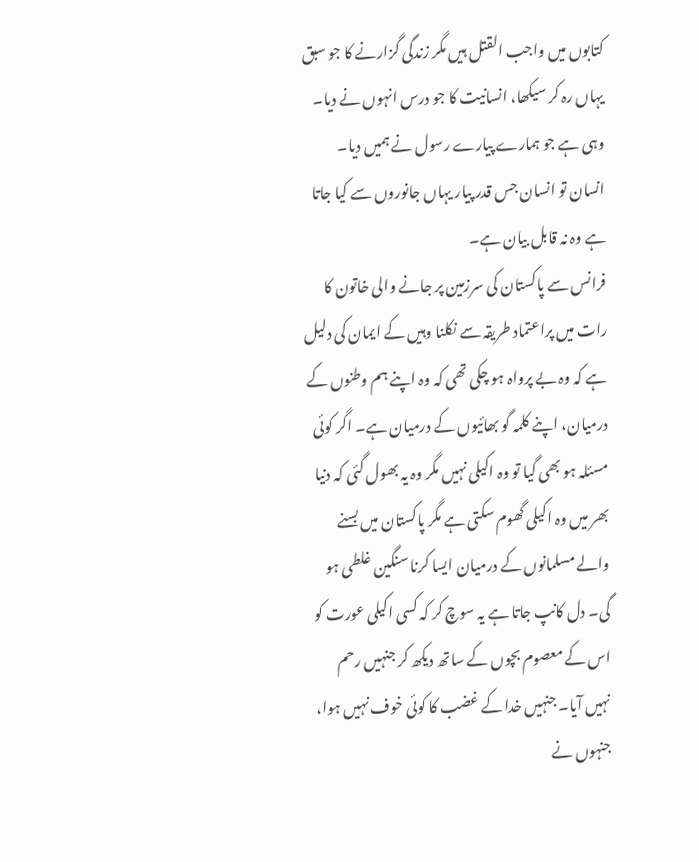کتابوں میں واجب القتل ہیں مگر زندگی گزارنے کا جو سبق یہاں رہ کر سیکھا، انسانیت کا جو درس انہوں نے دیا۔ وہی ہے جو ہمارے پیارے رسول نے ہمیں دیا۔ انسان تو انسان جس قدر پیار یہاں جانوروں سے کیا جاتا ہے وہ نہ قابل بیان ہے۔
فرانس سے پاکستان کی سرزمین پر جانے والی خاتون کا رات میں پراعتماد طریقہ سے نکلنا وہیں کے ایمان کی دلیل ہے کہ وہ بے پرواہ ہو چکی تھی کہ وہ اپنے ہم وطنوں کے درمیان، اپنے کلمہ گو بھائیوں کے درمیان ہے۔ اگر کوئی مسئلہ ہو بھی گیا تو وہ اکیلی نہیں مگر وہ یہ بھول گئی کہ دنیا بھر میں وہ اکیلی گھوم سکتی ہے مگر پاکستان میں بسنے والے مسلمانوں کے درمیان ایسا کرنا سنگین غلطی ہو گی۔ دل کانپ جاتا ہے یہ سوچ کر کہ کسی اکیلی عورت کو اس کے معصوم بچوں کے ساتھ دیکھ کر جنہیں رحم نہیں آیا۔ جنہیں خدا کے غضب کا کوئی خوف نہیں ہوا، جنہوں نے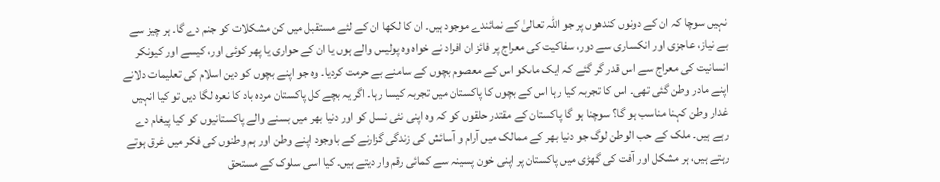نہیں سوچا کہ ان کے دونوں کندھوں پر جو اللہ تعالیٰ کے نمائندے موجود ہیں۔ ان کا لکھا ان کے لئے مستقبل میں کن مشکلات کو جنم دے گا۔ ہر چیز سے بے نیاز، عاجزی اور انکساری سے دور، سفاکیت کی معراج پر فائز ان افراد نے خواہ وہ پولیس والے ہوں یا ان کے حواری یا پھر کوئی اور، کیسے اور کیونکر انسانیت کی معراج سے اس قدر گر گئے کہ ایک ماںکو اس کے معصوم بچوں کے سامنے بے حرمت کردیا۔ وہ جو اپنے بچوں کو دین اسلام کی تعلیمات دلانے اپنے مادر وطن گئی تھی۔ اس کا تجربہ کیا رہا اس کے بچوں کا پاکستان میں تجربہ کیسا رہا۔ اگر یہ بچے کل پاکستان مردہ باد کا نعرہ لگا دیں تو کیا انہیں غدار وطن کہنا مناسب ہو گا؟ سوچنا ہو گا پاکستان کے مقتدر حلقوں کو کہ وہ اپنی نئی نسل کو اور دنیا بھر میں بسنے والے پاکستانیوں کو کیا پیغام دے رہے ہیں۔ ملک کے حب الوطن لوگ جو دنیا بھر کے ممالک میں آرام و آسائش کی زندگی گزارنے کے باوجود اپنے وطن اور ہم وطنوں کی فکر میں غرق ہوتے رہتے ہیں، ہر مشکل اور آفت کی گھڑی میں پاکستان پر اپنی خون پسینہ سے کمائی رقم وار دیتے ہیں۔ کیا اسی سلوک کے مستحق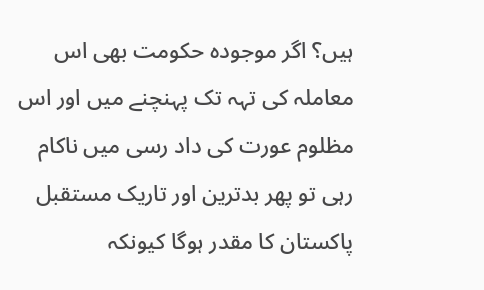ہیں؟ اگر موجودہ حکومت بھی اس معاملہ کی تہہ تک پہنچنے میں اور اس مظلوم عورت کی داد رسی میں ناکام رہی تو پھر بدترین اور تاریک مستقبل پاکستان کا مقدر ہوگا کیونکہ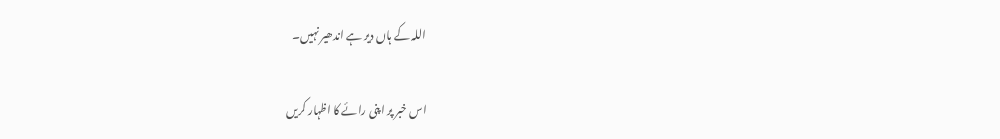اللہ کے ہاں دیر ہے اندھیر نہیں۔

اس خبر پر اپنی رائے کا اظہار کریں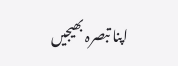اپنا تبصرہ بھیجیں